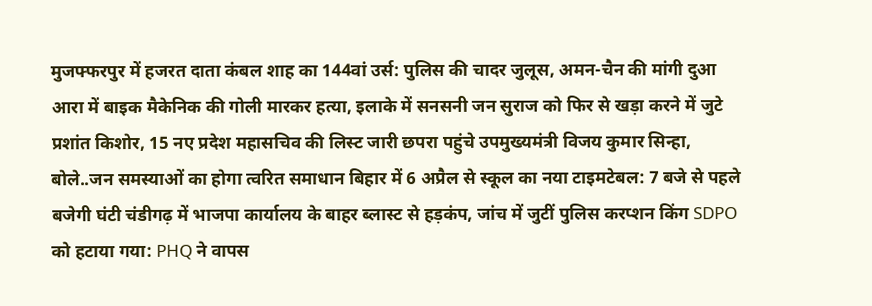मुजफ्फरपुर में हजरत दाता कंबल शाह का 144वां उर्स: पुलिस की चादर जुलूस, अमन-चैन की मांगी दुआ आरा में बाइक मैकेनिक की गोली मारकर हत्या, इलाके में सनसनी जन सुराज को फिर से खड़ा करने में जुटे प्रशांत किशोर, 15 नए प्रदेश महासचिव की लिस्ट जारी छपरा पहुंचे उपमुख्यमंत्री विजय कुमार सिन्हा, बोले..जन समस्याओं का होगा त्वरित समाधान बिहार में 6 अप्रैल से स्कूल का नया टाइमटेबल: 7 बजे से पहले बजेगी घंटी चंडीगढ़ में भाजपा कार्यालय के बाहर ब्लास्ट से हड़कंप, जांच में जुटीं पुलिस करप्शन किंग SDPO को हटाया गया: PHQ ने वापस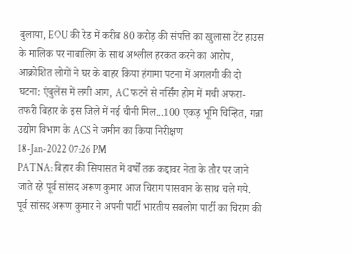बुलाया, EOU की रेड में करीब 80 करोड़ की संपत्ति का खुलासा टेंट हाउस के मालिक पर नाबालिग के साथ अश्लील हरकत करने का आरोप, आक्रोशित लोगों ने घर के बाहर किया हंगामा पटना में अगलगी की दो घटना: एंबुलेंस में लगी आग, AC फटने से नर्सिंग होम में मची अफरा-तफरी बिहार के इस जिले में नई चीनी मिल...100 एकड़ भूमि चिन्हित, गन्ना उद्योग विभाग के ACS ने जमीन का किया निरीक्षण
18-Jan-2022 07:26 PM
PATNA: बिहार की सियासत में वर्षों तक कद्दावर नेता के तौर पर जाने जाते रहे पूर्व सांसद अरूण कुमार आज चिराग पासवान के साथ चले गये. पूर्व सांसद अरूण कुमार ने अपनी पार्टी भारतीय सबलोग पार्टी का चिराग की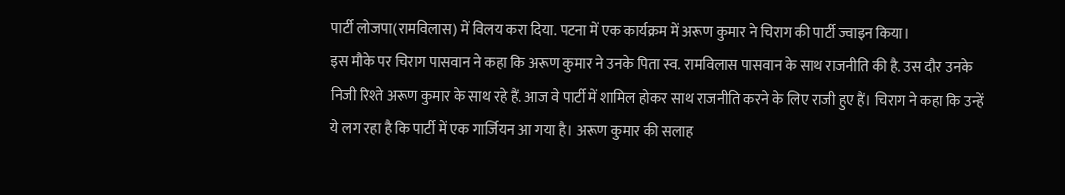पार्टी लोजपा(रामविलास) में विलय करा दिया. पटना में एक कार्यक्रम में अरूण कुमार ने चिराग की पार्टी ज्वाइन किया।
इस मौके पर चिराग पासवान ने कहा कि अरूण कुमार ने उनके पिता स्व. रामविलास पासवान के साथ राजनीति की है. उस दौर उनके निजी रिश्ते अरूण कुमार के साथ रहे हैं. आज वे पार्टी में शामिल होकर साथ राजनीति करने के लिए राजी हुए हैं। चिराग ने कहा कि उन्हें ये लग रहा है कि पार्टी में एक गार्जियन आ गया है। अरूण कुमार की सलाह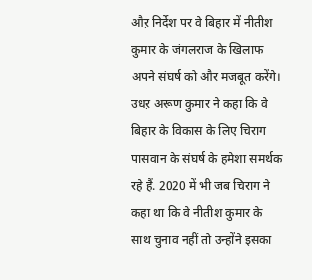औऱ निर्देश पर वे बिहार में नीतीश कुमार के जंगलराज के खिलाफ अपने संघर्ष को और मजबूत करेंगे।
उधऱ अरूण कुमार ने कहा कि वे बिहार के विकास के लिए चिराग पासवान के संघर्ष के हमेशा समर्थक रहे हैं. 2020 में भी जब चिराग ने कहा था कि वे नीतीश कुमार के साथ चुनाव नहीं तो उन्होंने इसका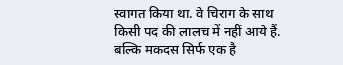स्वागत किया था. वे चिराग के साथ किसी पद की लालच में नहीं आये हैं. बल्कि मकदस सिर्फ एक है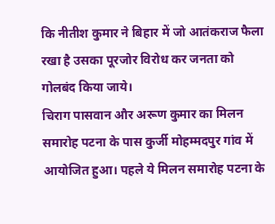कि नीतीश कुमार ने बिहार में जो आतंकराज फैला रखा है उसका पूरजोर विरोध कर जनता को गोलबंद किया जाये।
चिराग पासवान और अरूण कुमार का मिलन समारोह पटना के पास कुर्जी मोहम्मदपुर गांव में आयोजित हुआ। पहले ये मिलन समारोह पटना के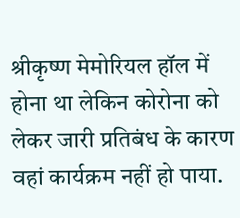श्रीकृष्ण मेमोरियल हॉल में होना था लेकिन कोरोना को लेकर जारी प्रतिबंध के कारण वहां कार्यक्रम नहीं हो पाया.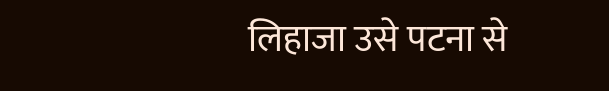लिहाजा उसे पटना से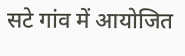सटे गांव में आयोजित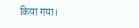किया गया।